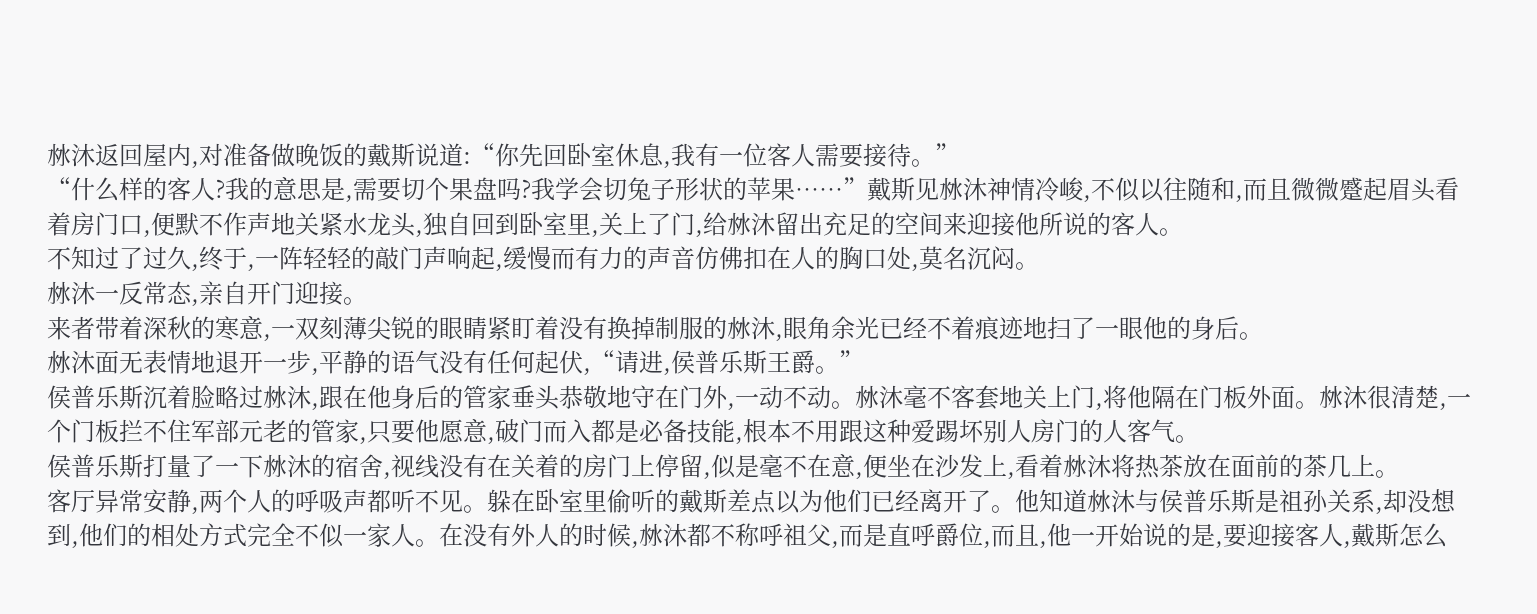沝沐返回屋内,对准备做晚饭的戴斯说道:“你先回卧室休息,我有一位客人需要接待。”
“什么样的客人?我的意思是,需要切个果盘吗?我学会切兔子形状的苹果……”戴斯见沝沐神情冷峻,不似以往随和,而且微微蹙起眉头看着房门口,便默不作声地关紧水龙头,独自回到卧室里,关上了门,给沝沐留出充足的空间来迎接他所说的客人。
不知过了过久,终于,一阵轻轻的敲门声响起,缓慢而有力的声音仿佛扣在人的胸口处,莫名沉闷。
沝沐一反常态,亲自开门迎接。
来者带着深秋的寒意,一双刻薄尖锐的眼睛紧盯着没有换掉制服的沝沐,眼角余光已经不着痕迹地扫了一眼他的身后。
沝沐面无表情地退开一步,平静的语气没有任何起伏,“请进,侯普乐斯王爵。”
侯普乐斯沉着脸略过沝沐,跟在他身后的管家垂头恭敬地守在门外,一动不动。沝沐毫不客套地关上门,将他隔在门板外面。沝沐很清楚,一个门板拦不住军部元老的管家,只要他愿意,破门而入都是必备技能,根本不用跟这种爱踢坏别人房门的人客气。
侯普乐斯打量了一下沝沐的宿舍,视线没有在关着的房门上停留,似是毫不在意,便坐在沙发上,看着沝沐将热茶放在面前的茶几上。
客厅异常安静,两个人的呼吸声都听不见。躲在卧室里偷听的戴斯差点以为他们已经离开了。他知道沝沐与侯普乐斯是祖孙关系,却没想到,他们的相处方式完全不似一家人。在没有外人的时候,沝沐都不称呼祖父,而是直呼爵位,而且,他一开始说的是,要迎接客人,戴斯怎么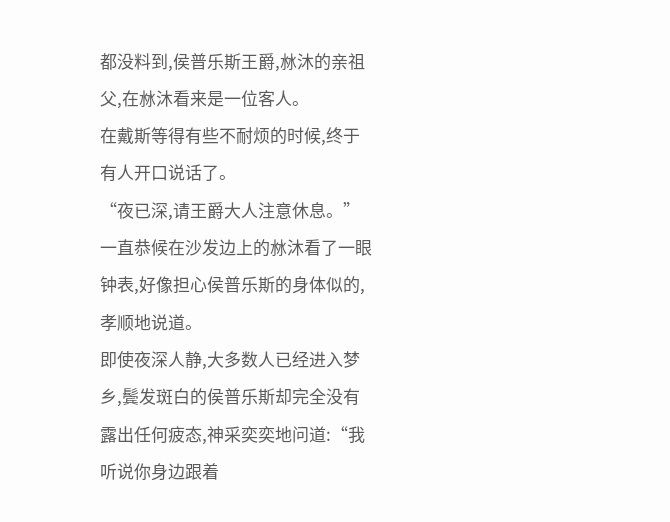都没料到,侯普乐斯王爵,沝沐的亲祖父,在沝沐看来是一位客人。
在戴斯等得有些不耐烦的时候,终于有人开口说话了。
“夜已深,请王爵大人注意休息。”一直恭候在沙发边上的沝沐看了一眼钟表,好像担心侯普乐斯的身体似的,孝顺地说道。
即使夜深人静,大多数人已经进入梦乡,鬓发斑白的侯普乐斯却完全没有露出任何疲态,神采奕奕地问道:“我听说你身边跟着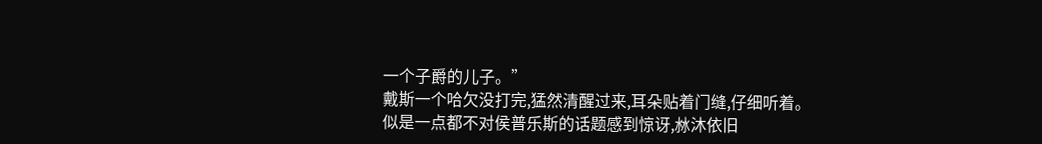一个子爵的儿子。”
戴斯一个哈欠没打完,猛然清醒过来,耳朵贴着门缝,仔细听着。
似是一点都不对侯普乐斯的话题感到惊讶,沝沐依旧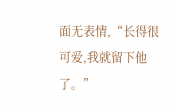面无表情,“长得很可爱,我就留下他了。”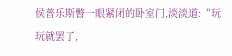侯普乐斯瞥一眼紧闭的卧室门,淡淡道:“玩玩就罢了,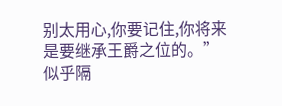别太用心,你要记住,你将来是要继承王爵之位的。”
似乎隔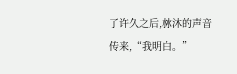了许久之后,沝沐的声音传来,“我明白。”